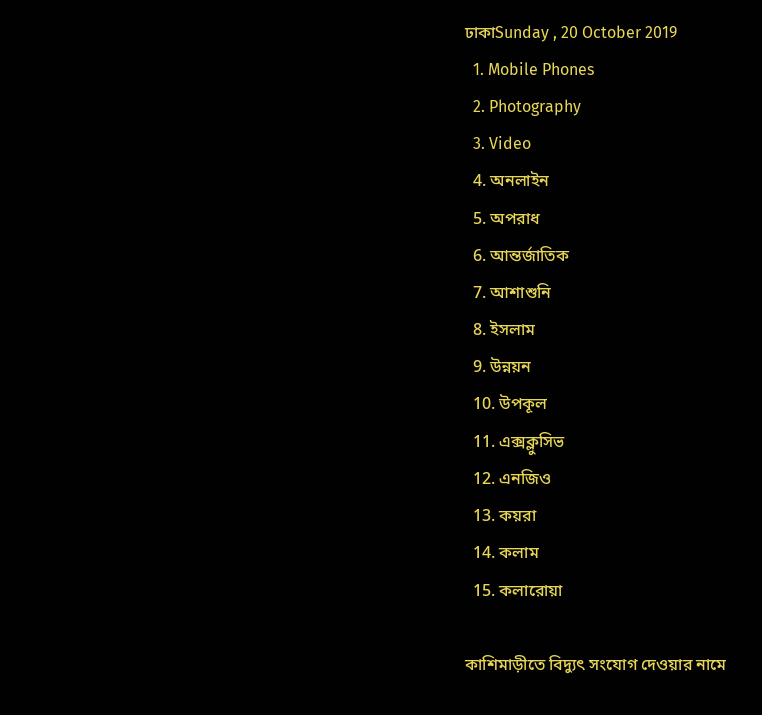ঢাকাSunday , 20 October 2019
  1. Mobile Phones
  2. Photography
  3. Video
  4. অনলাইন
  5. অপরাধ
  6. আন্তর্জাতিক
  7. আশাশুনি
  8. ইসলাম
  9. উন্নয়ন
  10. উপকূল
  11. এক্সক্লুসিভ
  12. এনজিও
  13. কয়রা
  14. কলাম
  15. কলারোয়া

কাশিমাড়ীতে বিদ্যুৎ সংযোগ দেওয়ার নামে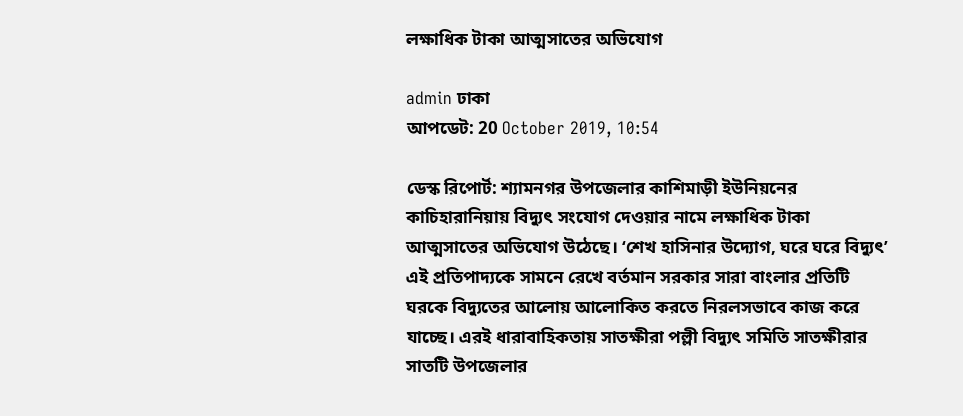লক্ষাধিক টাকা আত্মসাতের অভিযোগ

admin ঢাকা
আপডেট: 20 October 2019, 10:54

ডেস্ক রিপোর্ট: শ্যামনগর উপজেলার কাশিমাড়ী ইউনিয়নের কাচিহারানিয়ায় বিদ্যুৎ সংযোগ দেওয়ার নামে লক্ষাধিক টাকা আত্মসাতের অভিযোগ উঠেছে। ‘শেখ হাসিনার উদ্যোগ, ঘরে ঘরে বিদ্যুৎ’ এই প্রতিপাদ্যকে সামনে রেখে বর্তমান সরকার সারা বাংলার প্রতিটি ঘরকে বিদ্যুতের আলোয় আলোকিত করতে নিরলসভাবে কাজ করে যাচ্ছে। এরই ধারাবাহিকতায় সাতক্ষীরা পল্লী বিদ্যুৎ সমিতি সাতক্ষীরার সাতটি উপজেলার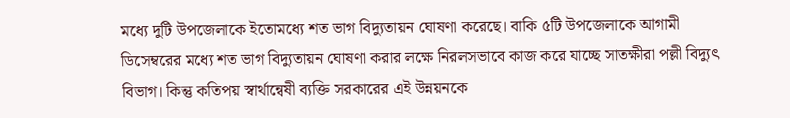মধ্যে দুটি উপজেলাকে ইতোমধ্যে শত ভাগ বিদ্যুতায়ন ঘোষণা করেছে। বাকি ৫টি উপজেলাকে আগামী ডিসেম্বরের মধ্যে শত ভাগ বিদ্যুতায়ন ঘোষণা করার লক্ষে নিরলসভাবে কাজ করে যাচ্ছে সাতক্ষীরা পল্লী বিদ্যুৎ বিভাগ। কিন্তু কতিপয় স্বার্থান্বেষী ব্যক্তি সরকারের এই উন্নয়নকে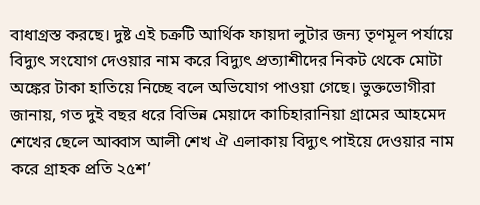বাধাগ্রস্ত করছে। দুষ্ট এই চক্রটি আর্থিক ফায়দা লুটার জন্য তৃণমূল পর্যায়ে বিদ্যুৎ সংযোগ দেওয়ার নাম করে বিদ্যুৎ প্রত্যাশীদের নিকট থেকে মোটা অঙ্কের টাকা হাতিয়ে নিচ্ছে বলে অভিযোগ পাওয়া গেছে। ভুক্তভোগীরা জানায়, গত দুই বছর ধরে বিভিন্ন মেয়াদে কাচিহারানিয়া গ্রামের আহমেদ শেখের ছেলে আব্বাস আলী শেখ ঐ এলাকায় বিদ্যুৎ পাইয়ে দেওয়ার নাম করে গ্রাহক প্রতি ২৫শ’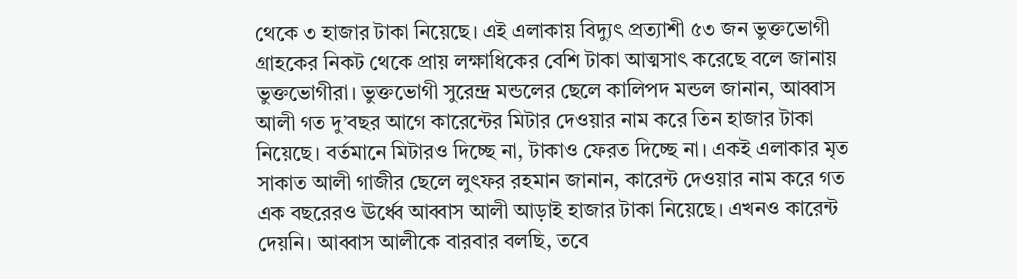থেকে ৩ হাজার টাকা নিয়েছে। এই এলাকায় বিদ্যুৎ প্রত্যাশী ৫৩ জন ভুক্তভোগী গ্রাহকের নিকট থেকে প্রায় লক্ষাধিকের বেশি টাকা আত্মসাৎ করেছে বলে জানায় ভুক্তভোগীরা। ভুক্তভোগী সুরেন্দ্র মন্ডলের ছেলে কালিপদ মন্ডল জানান, আব্বাস আলী গত দু’বছর আগে কারেন্টের মিটার দেওয়ার নাম করে তিন হাজার টাকা নিয়েছে। বর্তমানে মিটারও দিচ্ছে না, টাকাও ফেরত দিচ্ছে না। একই এলাকার মৃত সাকাত আলী গাজীর ছেলে লুৎফর রহমান জানান, কারেন্ট দেওয়ার নাম করে গত এক বছরেরও ঊর্ধ্বে আব্বাস আলী আড়াই হাজার টাকা নিয়েছে। এখনও কারেন্ট দেয়নি। আব্বাস আলীকে বারবার বলছি, তবে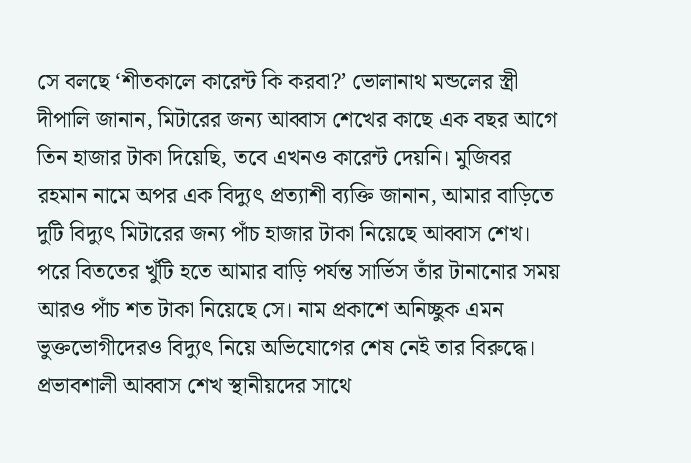সে বলছে ‘শীতকালে কারেন্ট কি করবা?’ ভোলানাথ মন্ডলের স্ত্রী দীপালি জানান, মিটারের জন্য আব্বাস শেখের কাছে এক বছর আগে তিন হাজার টাকা দিয়েছি, তবে এখনও কারেন্ট দেয়নি। মুজিবর রহমান নামে অপর এক বিদ্যুৎ প্রত্যাশী ব্যক্তি জানান, আমার বাড়িতে দুটি বিদ্যুৎ মিটারের জন্য পাঁচ হাজার টাকা নিয়েছে আব্বাস শেখ। পরে বিততের খুঁটি হতে আমার বাড়ি পর্যন্ত সার্ভিস তাঁর টানানোর সময় আরও পাঁচ শত টাকা নিয়েছে সে। নাম প্রকাশে অনিচ্ছুক এমন ভুক্তভোগীদেরও বিদ্যুৎ নিয়ে অভিযোগের শেষ নেই তার বিরুদ্ধে। প্রভাবশালী আব্বাস শেখ স্থানীয়দের সাথে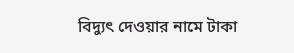বিদ্যুৎ দেওয়ার নামে টাকা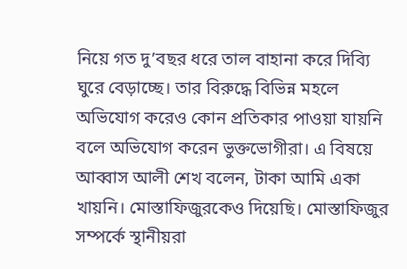নিয়ে গত দু’বছর ধরে তাল বাহানা করে দিব্যি ঘুরে বেড়াচ্ছে। তার বিরুদ্ধে বিভিন্ন মহলে অভিযোগ করেও কোন প্রতিকার পাওয়া যায়নি বলে অভিযোগ করেন ভুক্তভোগীরা। এ বিষয়ে আব্বাস আলী শেখ বলেন, টাকা আমি একা খায়নি। মোস্তাফিজুরকেও দিয়েছি। মোস্তাফিজুর সম্পর্কে স্থানীয়রা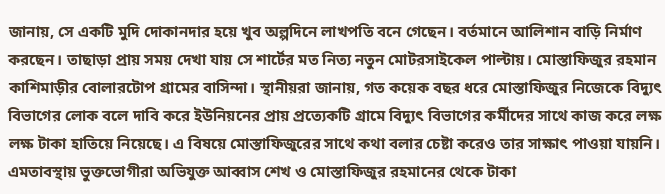জানায়, সে একটি মুদি দোকানদার হয়ে খুব অল্পদিনে লাখপতি বনে গেছেন। বর্তমানে আলিশান বাড়ি নির্মাণ করছেন। তাছাড়া প্রায় সময় দেখা যায় সে শার্টের মত নিত্য নতুন মোটরসাইকেল পাল্টায়। মোস্তাফিজুর রহমান কাশিমাড়ীর বোলারটোপ গ্রামের বাসিন্দা। স্থানীয়রা জানায়, গত কয়েক বছর ধরে মোস্তাফিজুর নিজেকে বিদ্যুৎ বিভাগের লোক বলে দাবি করে ইউনিয়নের প্রায় প্রত্যেকটি গ্রামে বিদ্যুৎ বিভাগের কর্মীদের সাথে কাজ করে লক্ষ লক্ষ টাকা হাতিয়ে নিয়েছে। এ বিষয়ে মোস্তাফিজুরের সাথে কথা বলার চেষ্টা করেও তার সাক্ষাৎ পাওয়া যায়নি। এমতাবস্থায় ভুক্তভোগীরা অভিযুক্ত আব্বাস শেখ ও মোস্তাফিজুর রহমানের থেকে টাকা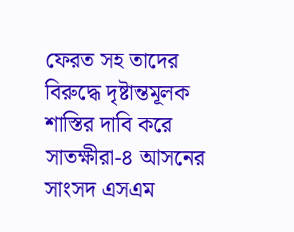ফেরত সহ তাদের বিরুদ্ধে দৃষ্টান্তমূলক শাস্তির দাবি করে সাতক্ষীরা-৪ আসনের সাংসদ এসএম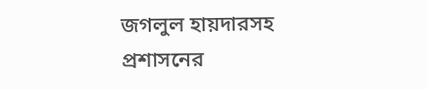জগলুল হায়দারসহ প্রশাসনের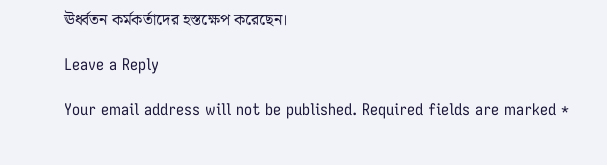ঊর্ধ্বতন কর্মকর্তাদের হস্তক্ষেপ করেছেন।

Leave a Reply

Your email address will not be published. Required fields are marked *